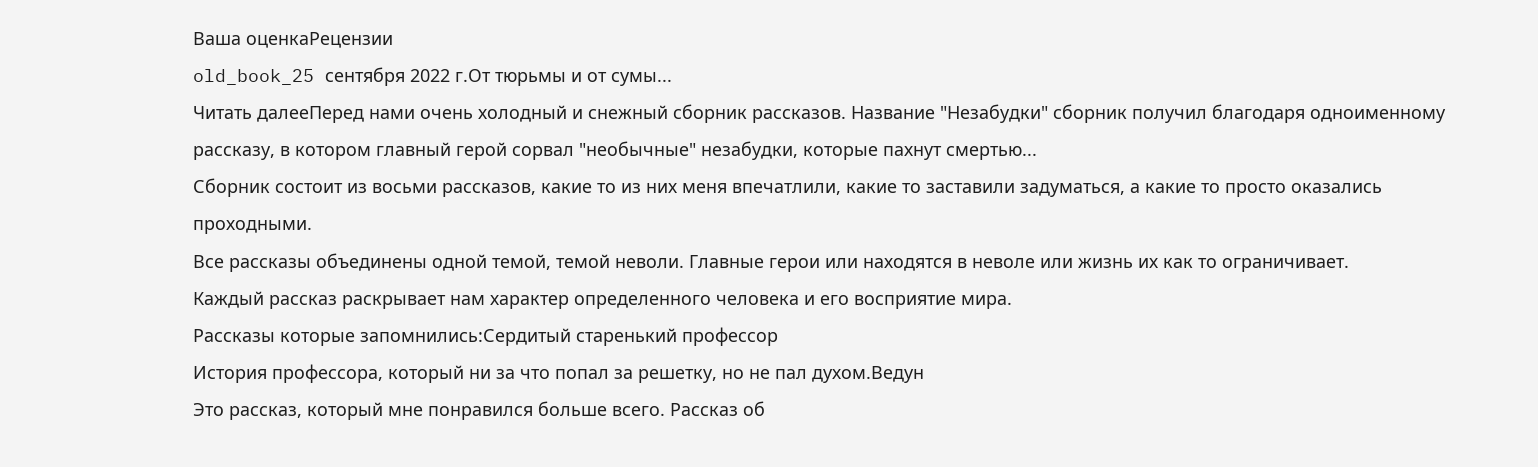Ваша оценкаРецензии
old_book_25 сентября 2022 г.От тюрьмы и от сумы...
Читать далееПеред нами очень холодный и снежный сборник рассказов. Название "Незабудки" сборник получил благодаря одноименному рассказу, в котором главный герой сорвал "необычные" незабудки, которые пахнут смертью...
Сборник состоит из восьми рассказов, какие то из них меня впечатлили, какие то заставили задуматься, а какие то просто оказались проходными.
Все рассказы объединены одной темой, темой неволи. Главные герои или находятся в неволе или жизнь их как то ограничивает.
Каждый рассказ раскрывает нам характер определенного человека и его восприятие мира.
Рассказы которые запомнились:Сердитый старенький профессор
История профессора, который ни за что попал за решетку, но не пал духом.Ведун
Это рассказ, который мне понравился больше всего. Рассказ об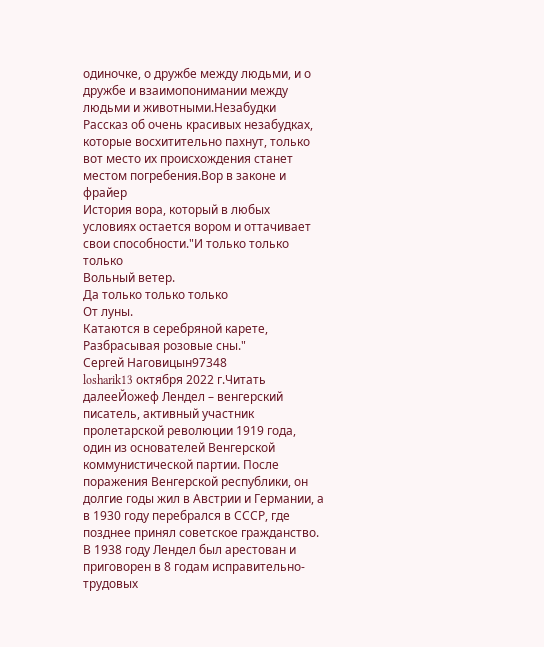одиночке, о дружбе между людьми, и о дружбе и взаимопонимании между людьми и животными.Незабудки
Рассказ об очень красивых незабудках, которые восхитительно пахнут, только вот место их происхождения станет местом погребения.Вор в законе и фрайер
История вора, который в любых условиях остается вором и оттачивает свои способности."И только только только
Вольный ветер.
Да только только только
От луны.
Катаются в серебряной карете,
Разбрасывая розовые сны."
Сергей Наговицын97348
losharik13 октября 2022 г.Читать далееЙожеф Лендел – венгерский писатель, активный участник пролетарской революции 1919 года, один из основателей Венгерской коммунистической партии. После поражения Венгерской республики, он долгие годы жил в Австрии и Германии, а в 1930 году перебрался в СССР, где позднее принял советское гражданство. В 1938 году Лендел был арестован и приговорен в 8 годам исправительно-трудовых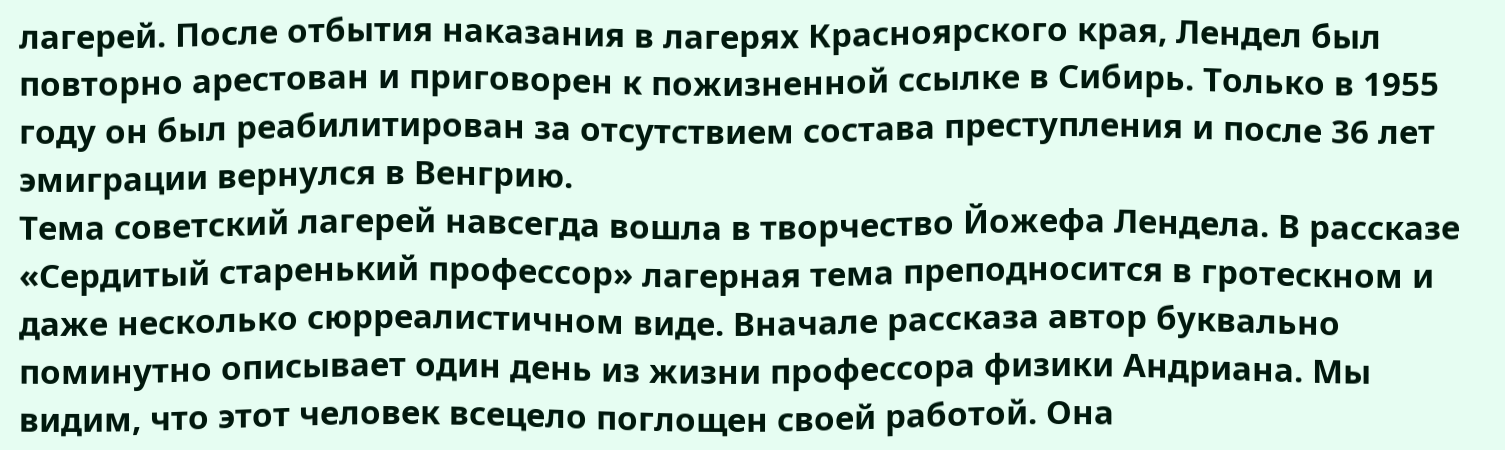лагерей. После отбытия наказания в лагерях Красноярского края, Лендел был повторно арестован и приговорен к пожизненной ссылке в Сибирь. Только в 1955 году он был реабилитирован за отсутствием состава преступления и после 36 лет эмиграции вернулся в Венгрию.
Тема советский лагерей навсегда вошла в творчество Йожефа Лендела. В рассказе «Сердитый старенький профессор» лагерная тема преподносится в гротескном и даже несколько сюрреалистичном виде. Вначале рассказа автор буквально поминутно описывает один день из жизни профессора физики Андриана. Мы видим, что этот человек всецело поглощен своей работой. Она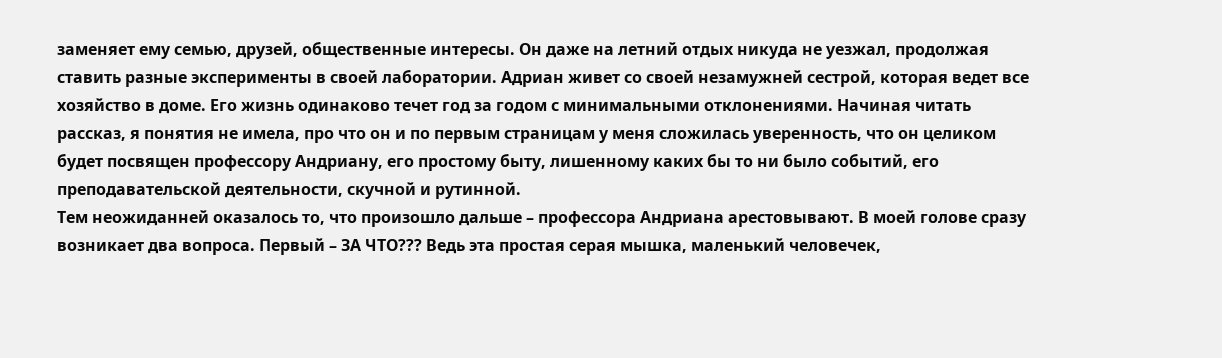заменяет ему семью, друзей, общественные интересы. Он даже на летний отдых никуда не уезжал, продолжая ставить разные эксперименты в своей лаборатории. Адриан живет со своей незамужней сестрой, которая ведет все хозяйство в доме. Его жизнь одинаково течет год за годом с минимальными отклонениями. Начиная читать рассказ, я понятия не имела, про что он и по первым страницам у меня сложилась уверенность, что он целиком будет посвящен профессору Андриану, его простому быту, лишенному каких бы то ни было событий, его преподавательской деятельности, скучной и рутинной.
Тем неожиданней оказалось то, что произошло дальше – профессора Андриана арестовывают. В моей голове сразу возникает два вопроса. Первый – ЗА ЧТО??? Ведь эта простая серая мышка, маленький человечек,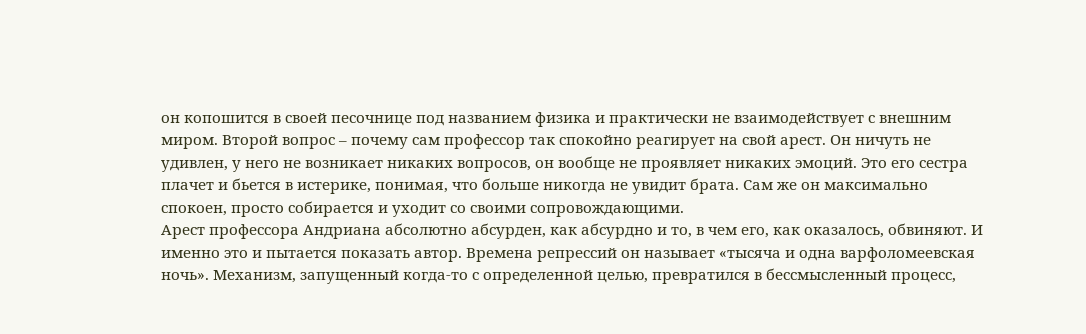он копошится в своей песочнице под названием физика и практически не взаимодействует с внешним миром. Второй вопрос – почему сам профессор так спокойно реагирует на свой арест. Он ничуть не удивлен, у него не возникает никаких вопросов, он вообще не проявляет никаких эмоций. Это его сестра плачет и бьется в истерике, понимая, что больше никогда не увидит брата. Сам же он максимально спокоен, просто собирается и уходит со своими сопровождающими.
Арест профессора Андриана абсолютно абсурден, как абсурдно и то, в чем его, как оказалось, обвиняют. И именно это и пытается показать автор. Времена репрессий он называет «тысяча и одна варфоломеевская ночь». Механизм, запущенный когда-то с определенной целью, превратился в бессмысленный процесс,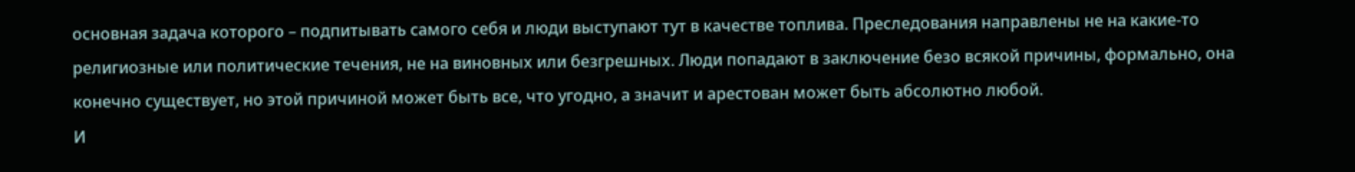основная задача которого – подпитывать самого себя и люди выступают тут в качестве топлива. Преследования направлены не на какие-то религиозные или политические течения, не на виновных или безгрешных. Люди попадают в заключение безо всякой причины, формально, она конечно существует, но этой причиной может быть все, что угодно, а значит и арестован может быть абсолютно любой.
И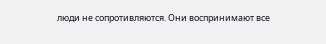люди не сопротивляются. Они воспринимают все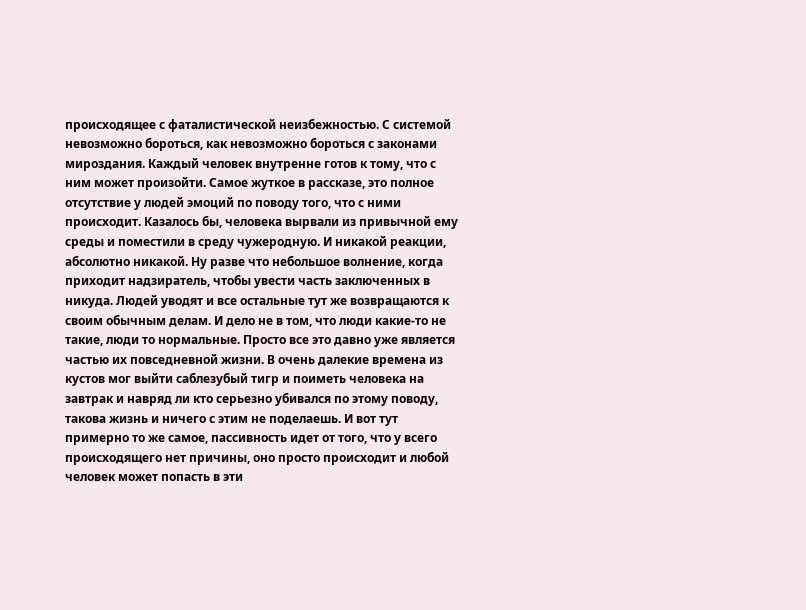происходящее с фаталистической неизбежностью. С системой невозможно бороться, как невозможно бороться с законами мироздания. Каждый человек внутренне готов к тому, что с ним может произойти. Самое жуткое в рассказе, это полное отсутствие у людей эмоций по поводу того, что с ними происходит. Казалось бы, человека вырвали из привычной ему среды и поместили в среду чужеродную. И никакой реакции, абсолютно никакой. Ну разве что небольшое волнение, когда приходит надзиратель, чтобы увести часть заключенных в никуда. Людей уводят и все остальные тут же возвращаются к своим обычным делам. И дело не в том, что люди какие-то не такие, люди то нормальные. Просто все это давно уже является частью их повседневной жизни. В очень далекие времена из кустов мог выйти саблезубый тигр и поиметь человека на завтрак и навряд ли кто серьезно убивался по этому поводу, такова жизнь и ничего с этим не поделаешь. И вот тут примерно то же самое, пассивность идет от того, что у всего происходящего нет причины, оно просто происходит и любой человек может попасть в эти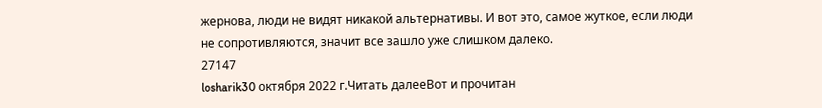жернова, люди не видят никакой альтернативы. И вот это, самое жуткое, если люди не сопротивляются, значит все зашло уже слишком далеко.
27147
losharik30 октября 2022 г.Читать далееВот и прочитан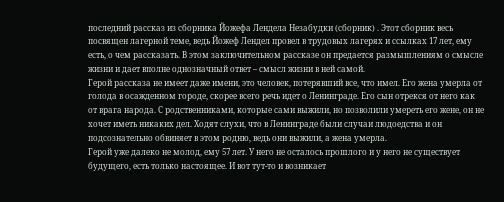последний рассказ из сборника Йожефа Лендела Незабудки (сборник) . Этот сборник весь посвящен лагерной теме, ведь Йожеф Лендел провел в трудовых лагерях и ссылках 17 лет, ему есть, о чем рассказать. В этом заключительном рассказе он предается размышлениям о смысле жизни и дает вполне однозначный ответ – смысл жизни в ней самой.
Герой рассказа не имеет даже имени, это человек, потерявший все, что имел. Его жена умерла от голода в осажденном городе, скорее всего речь идет о Ленинграде. Его сын отрекся от него как от врага народа. С родственниками, которые сами выжили, но позволили умереть его жене, он не хочет иметь никаких дел. Ходят слухи, что в Ленинграде были случаи людоедства и он подсознательно обвиняет в этом родню, ведь они выжили, а жена умерла.
Герой уже далеко не молод, ему 57 лет. У него не осталось прошлого и у него не существует будущего, есть только настоящее. И вот тут-то и возникает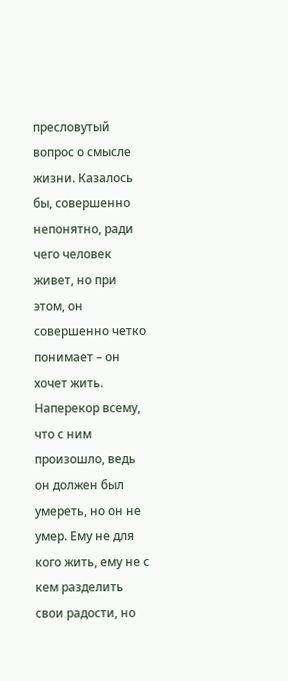пресловутый вопрос о смысле жизни. Казалось бы, совершенно непонятно, ради чего человек живет, но при этом, он совершенно четко понимает – он хочет жить. Наперекор всему, что с ним произошло, ведь он должен был умереть, но он не умер. Ему не для кого жить, ему не с кем разделить свои радости, но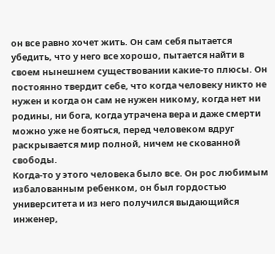он все равно хочет жить. Он сам себя пытается убедить, что у него все хорошо, пытается найти в своем нынешнем существовании какие-то плюсы. Он постоянно твердит себе, что когда человеку никто не нужен и когда он сам не нужен никому, когда нет ни родины, ни бога, когда утрачена вера и даже смерти можно уже не бояться, перед человеком вдруг раскрывается мир полной, ничем не скованной свободы.
Когда-то у этого человека было все. Он рос любимым избалованным ребенком, он был гордостью университета и из него получился выдающийся инженер,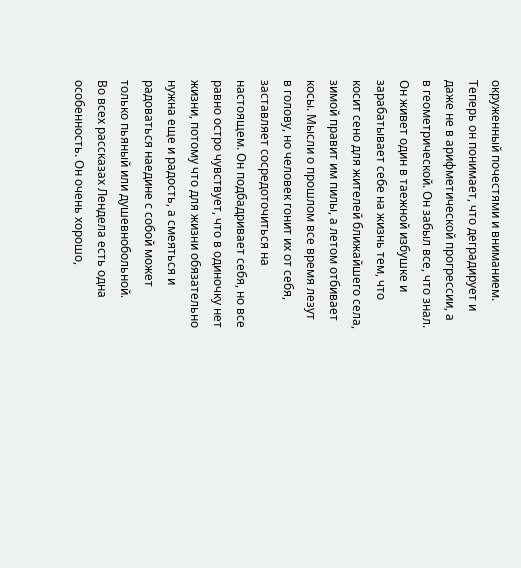окруженный почестями и вниманием. Теперь он понимает, что деградирует и даже не в арифметической прогрессии, а в геометрической. Он забыл все, что знал. Он живет один в таежной избушке и зарабатывает себе на жизнь тем, что косит сено для жителей ближайшего села, зимой правит им пилы, а летом отбивает косы. Мысли о прошлом все время лезут в голову, но человек гонит их от себя, заставляет сосредоточиться на настоящем. Он подбадривает себя, но все равно остро чувствует, что в одиночку нет жизни, потому что для жизни обязательно нужна еще и радость, а смеяться и радоваться наедине с собой может только пьяный или душевнобольной.
Во всех рассказах Лендела есть одна особенность. Он очень хорошо,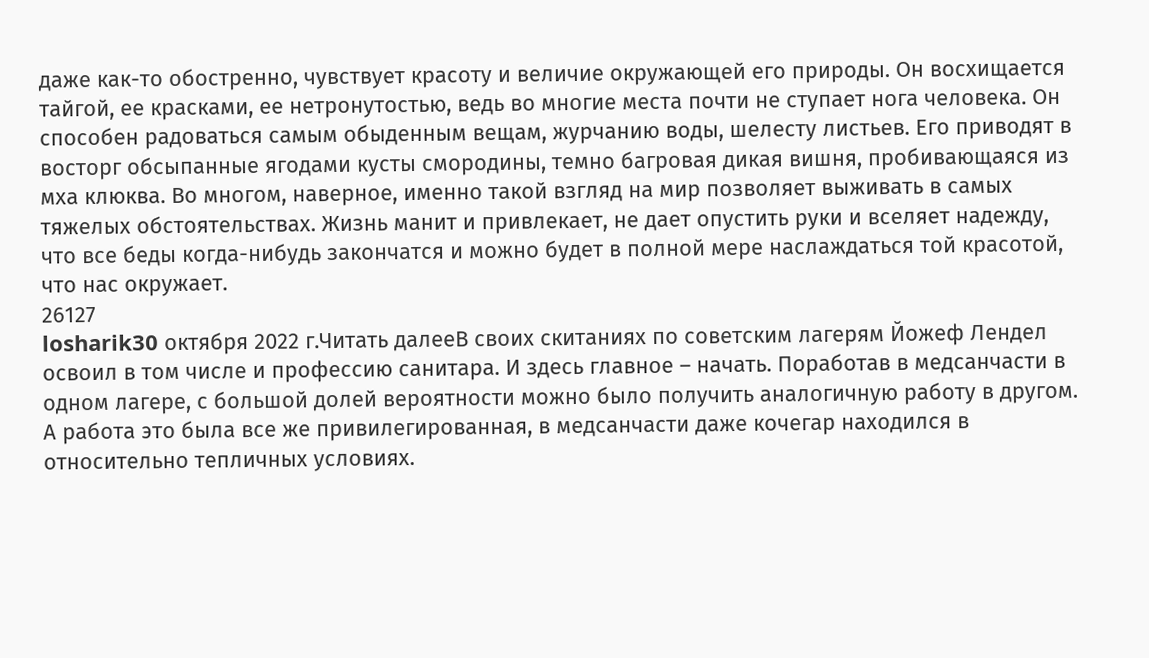даже как-то обостренно, чувствует красоту и величие окружающей его природы. Он восхищается тайгой, ее красками, ее нетронутостью, ведь во многие места почти не ступает нога человека. Он способен радоваться самым обыденным вещам, журчанию воды, шелесту листьев. Его приводят в восторг обсыпанные ягодами кусты смородины, темно багровая дикая вишня, пробивающаяся из мха клюква. Во многом, наверное, именно такой взгляд на мир позволяет выживать в самых тяжелых обстоятельствах. Жизнь манит и привлекает, не дает опустить руки и вселяет надежду, что все беды когда-нибудь закончатся и можно будет в полной мере наслаждаться той красотой, что нас окружает.
26127
losharik30 октября 2022 г.Читать далееВ своих скитаниях по советским лагерям Йожеф Лендел освоил в том числе и профессию санитара. И здесь главное – начать. Поработав в медсанчасти в одном лагере, с большой долей вероятности можно было получить аналогичную работу в другом. А работа это была все же привилегированная, в медсанчасти даже кочегар находился в относительно тепличных условиях.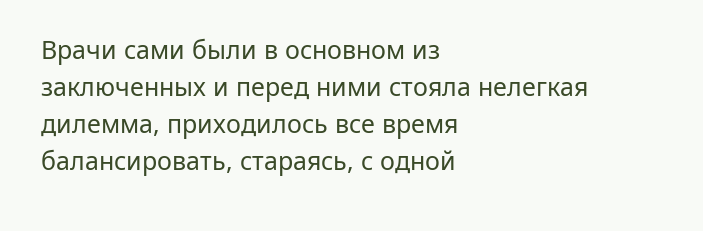Врачи сами были в основном из заключенных и перед ними стояла нелегкая дилемма, приходилось все время балансировать, стараясь, с одной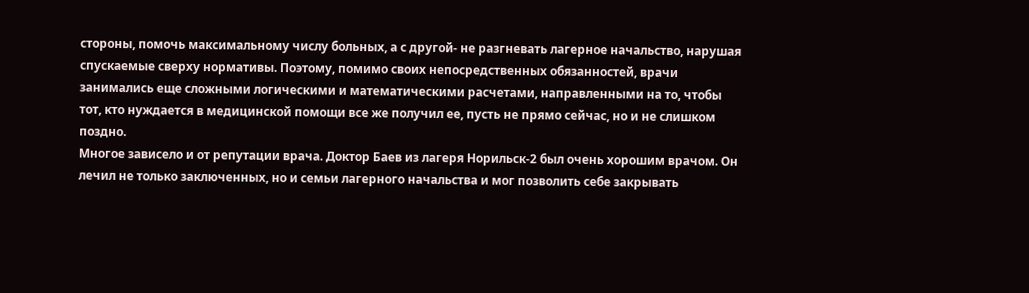стороны, помочь максимальному числу больных, а с другой- не разгневать лагерное начальство, нарушая спускаемые сверху нормативы. Поэтому, помимо своих непосредственных обязанностей, врачи занимались еще сложными логическими и математическими расчетами, направленными на то, чтобы тот, кто нуждается в медицинской помощи все же получил ее, пусть не прямо сейчас, но и не слишком поздно.
Многое зависело и от репутации врача. Доктор Баев из лагеря Норильск-2 был очень хорошим врачом. Он лечил не только заключенных, но и семьи лагерного начальства и мог позволить себе закрывать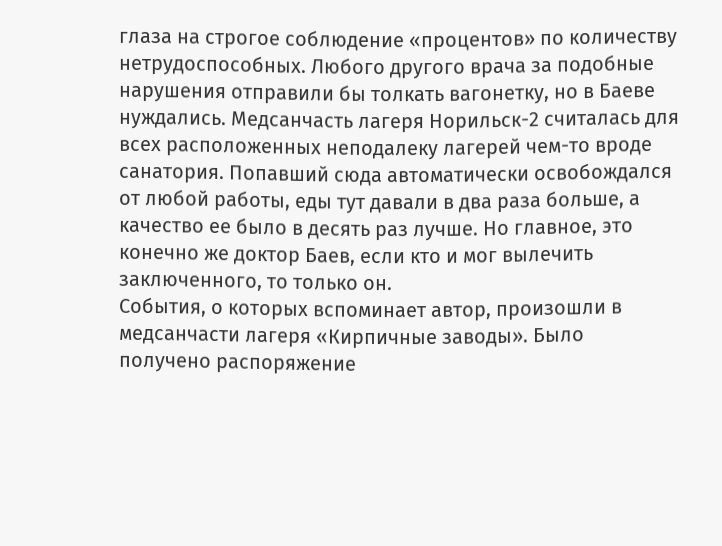глаза на строгое соблюдение «процентов» по количеству нетрудоспособных. Любого другого врача за подобные нарушения отправили бы толкать вагонетку, но в Баеве нуждались. Медсанчасть лагеря Норильск-2 считалась для всех расположенных неподалеку лагерей чем-то вроде санатория. Попавший сюда автоматически освобождался от любой работы, еды тут давали в два раза больше, а качество ее было в десять раз лучше. Но главное, это конечно же доктор Баев, если кто и мог вылечить заключенного, то только он.
События, о которых вспоминает автор, произошли в медсанчасти лагеря «Кирпичные заводы». Было получено распоряжение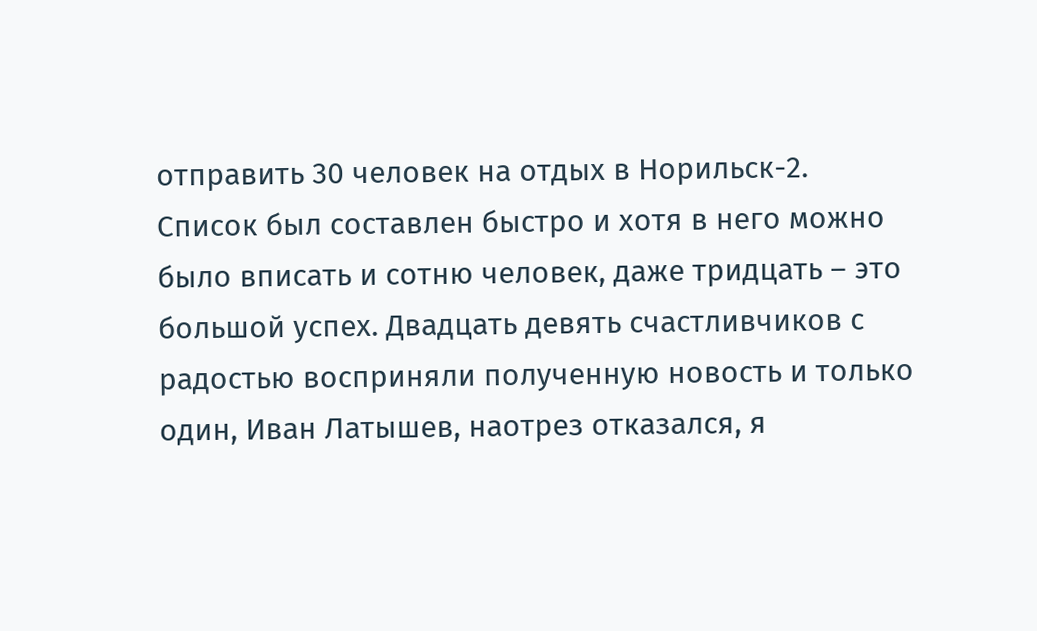отправить 30 человек на отдых в Норильск-2. Список был составлен быстро и хотя в него можно было вписать и сотню человек, даже тридцать – это большой успех. Двадцать девять счастливчиков с радостью восприняли полученную новость и только один, Иван Латышев, наотрез отказался, я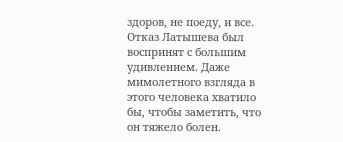здоров, не поеду, и все. Отказ Латышева был воспринят с большим удивлением. Даже мимолетного взгляда в этого человека хватило бы, чтобы заметить, что он тяжело болен.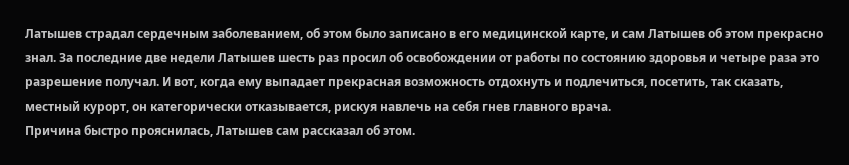Латышев страдал сердечным заболеванием, об этом было записано в его медицинской карте, и сам Латышев об этом прекрасно знал. За последние две недели Латышев шесть раз просил об освобождении от работы по состоянию здоровья и четыре раза это разрешение получал. И вот, когда ему выпадает прекрасная возможность отдохнуть и подлечиться, посетить, так сказать, местный курорт, он категорически отказывается, рискуя навлечь на себя гнев главного врача.
Причина быстро прояснилась, Латышев сам рассказал об этом.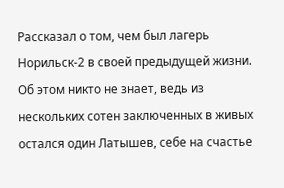Рассказал о том, чем был лагерь Норильск-2 в своей предыдущей жизни. Об этом никто не знает, ведь из нескольких сотен заключенных в живых остался один Латышев, себе на счастье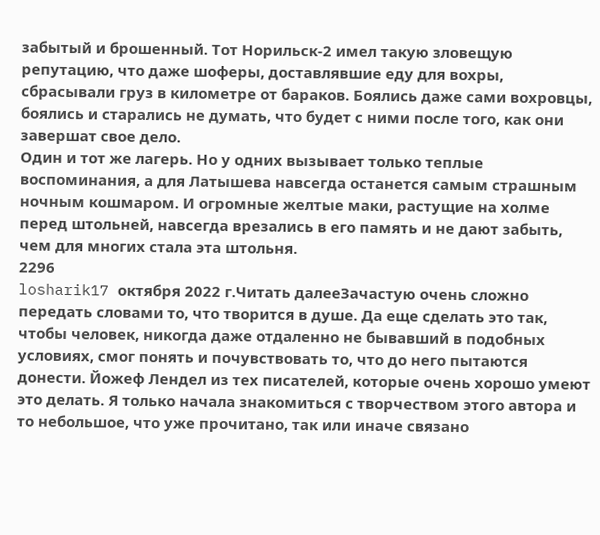забытый и брошенный. Тот Норильск-2 имел такую зловещую репутацию, что даже шоферы, доставлявшие еду для вохры, сбрасывали груз в километре от бараков. Боялись даже сами вохровцы, боялись и старались не думать, что будет с ними после того, как они завершат свое дело.
Один и тот же лагерь. Но у одних вызывает только теплые воспоминания, а для Латышева навсегда останется самым страшным ночным кошмаром. И огромные желтые маки, растущие на холме перед штольней, навсегда врезались в его память и не дают забыть, чем для многих стала эта штольня.
2296
losharik17 октября 2022 г.Читать далееЗачастую очень сложно передать словами то, что творится в душе. Да еще сделать это так, чтобы человек, никогда даже отдаленно не бывавший в подобных условиях, смог понять и почувствовать то, что до него пытаются донести. Йожеф Лендел из тех писателей, которые очень хорошо умеют это делать. Я только начала знакомиться с творчеством этого автора и то небольшое, что уже прочитано, так или иначе связано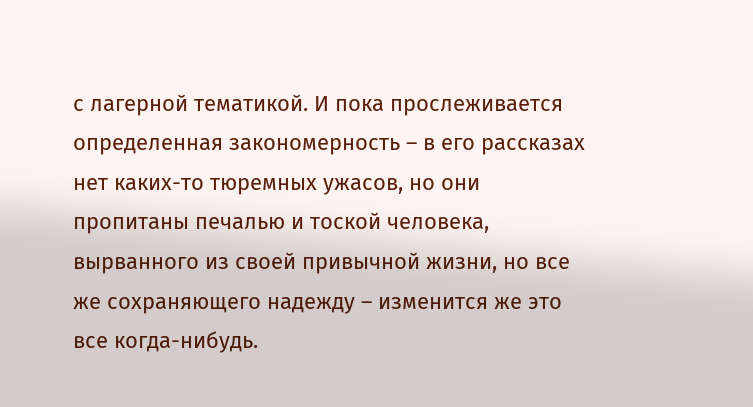с лагерной тематикой. И пока прослеживается определенная закономерность – в его рассказах нет каких-то тюремных ужасов, но они пропитаны печалью и тоской человека, вырванного из своей привычной жизни, но все же сохраняющего надежду – изменится же это все когда-нибудь.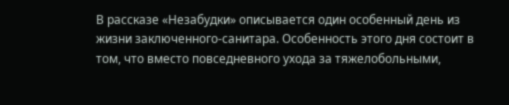В рассказе «Незабудки» описывается один особенный день из жизни заключенного-санитара. Особенность этого дня состоит в том, что вместо повседневного ухода за тяжелобольными,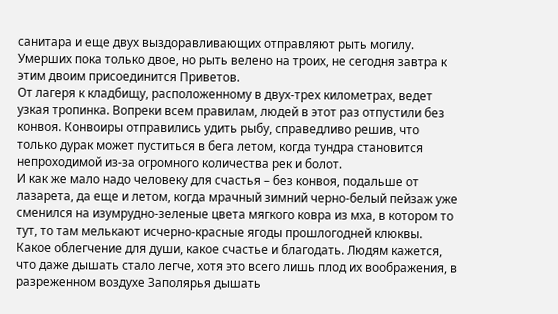санитара и еще двух выздоравливающих отправляют рыть могилу. Умерших пока только двое, но рыть велено на троих, не сегодня завтра к этим двоим присоединится Приветов.
От лагеря к кладбищу, расположенному в двух-трех километрах, ведет узкая тропинка. Вопреки всем правилам, людей в этот раз отпустили без конвоя. Конвоиры отправились удить рыбу, справедливо решив, что только дурак может пуститься в бега летом, когда тундра становится непроходимой из-за огромного количества рек и болот.
И как же мало надо человеку для счастья – без конвоя, подальше от лазарета, да еще и летом, когда мрачный зимний черно-белый пейзаж уже сменился на изумрудно-зеленые цвета мягкого ковра из мха, в котором то тут, то там мелькают исчерно-красные ягоды прошлогодней клюквы. Какое облегчение для души, какое счастье и благодать. Людям кажется, что даже дышать стало легче, хотя это всего лишь плод их воображения, в разреженном воздухе Заполярья дышать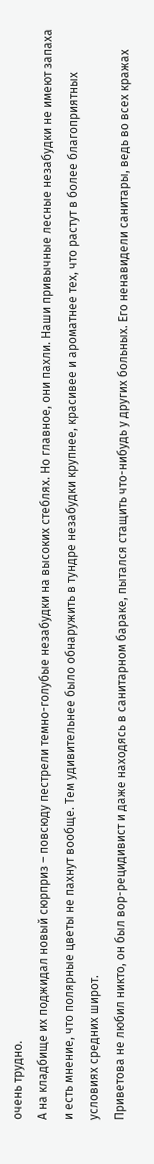очень трудно.
А на кладбище их поджидал новый сюрприз – повсюду пестрели темно-голубые незабудки на высоких стеблях. Но главное, они пахли. Наши привычные лесные незабудки не имеют запаха и есть мнение, что полярные цветы не пахнут вообще. Тем удивительнее было обнаружить в тундре незабудки крупнее, красивее и ароматнее тех, что растут в более благоприятных условиях средних широт.
Приветова не любил никто, он был вор-рецидивист и даже находясь в санитарном бараке, пытался стащить что-нибудь у других больных. Его ненавидели санитары, ведь во всех кражах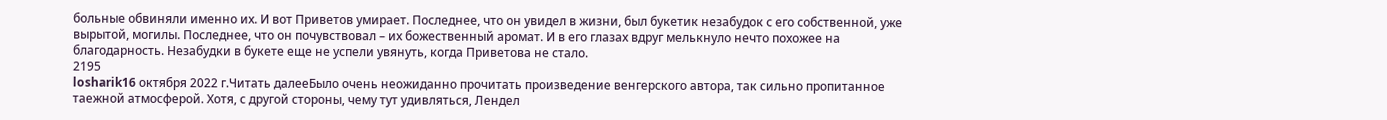больные обвиняли именно их. И вот Приветов умирает. Последнее, что он увидел в жизни, был букетик незабудок с его собственной, уже вырытой, могилы. Последнее, что он почувствовал – их божественный аромат. И в его глазах вдруг мелькнуло нечто похожее на благодарность. Незабудки в букете еще не успели увянуть, когда Приветова не стало.
2195
losharik16 октября 2022 г.Читать далееБыло очень неожиданно прочитать произведение венгерского автора, так сильно пропитанное таежной атмосферой. Хотя, с другой стороны, чему тут удивляться, Лендел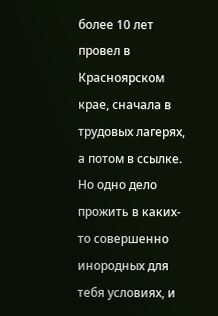более 10 лет провел в Красноярском крае, сначала в трудовых лагерях, а потом в ссылке. Но одно дело прожить в каких-то совершенно инородных для тебя условиях, и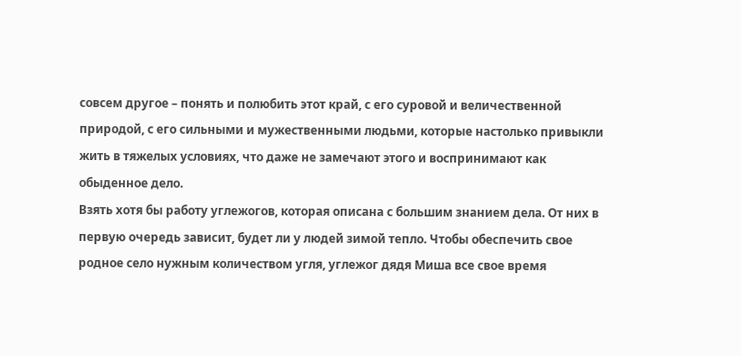совсем другое – понять и полюбить этот край, с его суровой и величественной природой, с его сильными и мужественными людьми, которые настолько привыкли жить в тяжелых условиях, что даже не замечают этого и воспринимают как обыденное дело.
Взять хотя бы работу углежогов, которая описана с большим знанием дела. От них в первую очередь зависит, будет ли у людей зимой тепло. Чтобы обеспечить свое родное село нужным количеством угля, углежог дядя Миша все свое время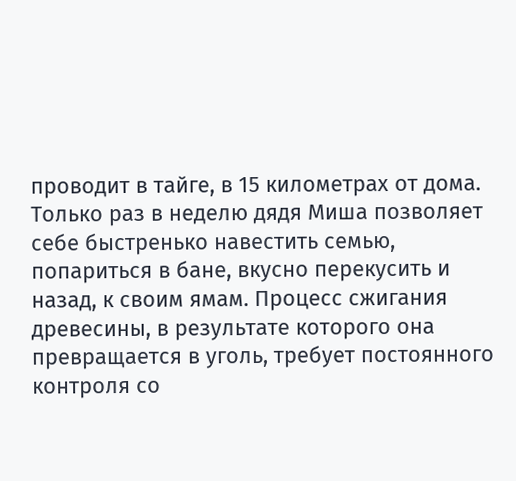проводит в тайге, в 15 километрах от дома. Только раз в неделю дядя Миша позволяет себе быстренько навестить семью, попариться в бане, вкусно перекусить и назад, к своим ямам. Процесс сжигания древесины, в результате которого она превращается в уголь, требует постоянного контроля со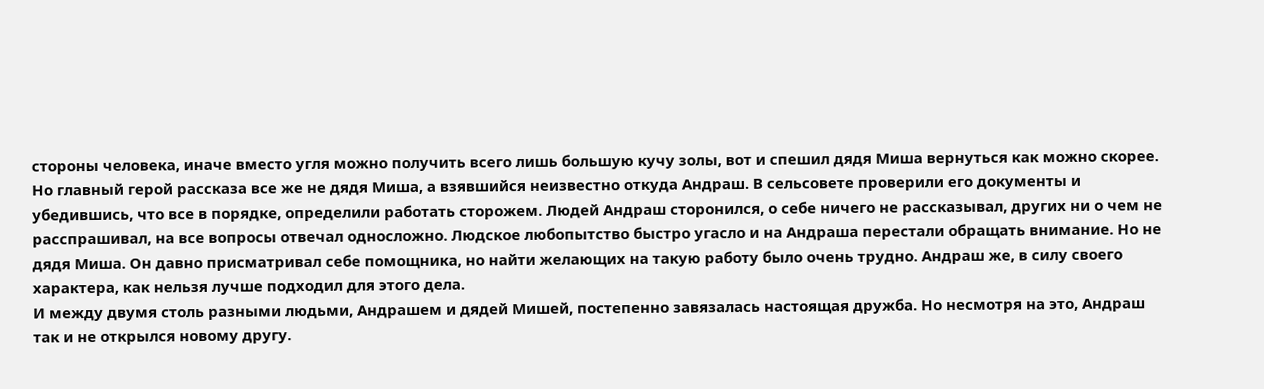стороны человека, иначе вместо угля можно получить всего лишь большую кучу золы, вот и спешил дядя Миша вернуться как можно скорее.
Но главный герой рассказа все же не дядя Миша, а взявшийся неизвестно откуда Андраш. В сельсовете проверили его документы и убедившись, что все в порядке, определили работать сторожем. Людей Андраш сторонился, о себе ничего не рассказывал, других ни о чем не расспрашивал, на все вопросы отвечал односложно. Людское любопытство быстро угасло и на Андраша перестали обращать внимание. Но не дядя Миша. Он давно присматривал себе помощника, но найти желающих на такую работу было очень трудно. Андраш же, в силу своего характера, как нельзя лучше подходил для этого дела.
И между двумя столь разными людьми, Андрашем и дядей Мишей, постепенно завязалась настоящая дружба. Но несмотря на это, Андраш так и не открылся новому другу.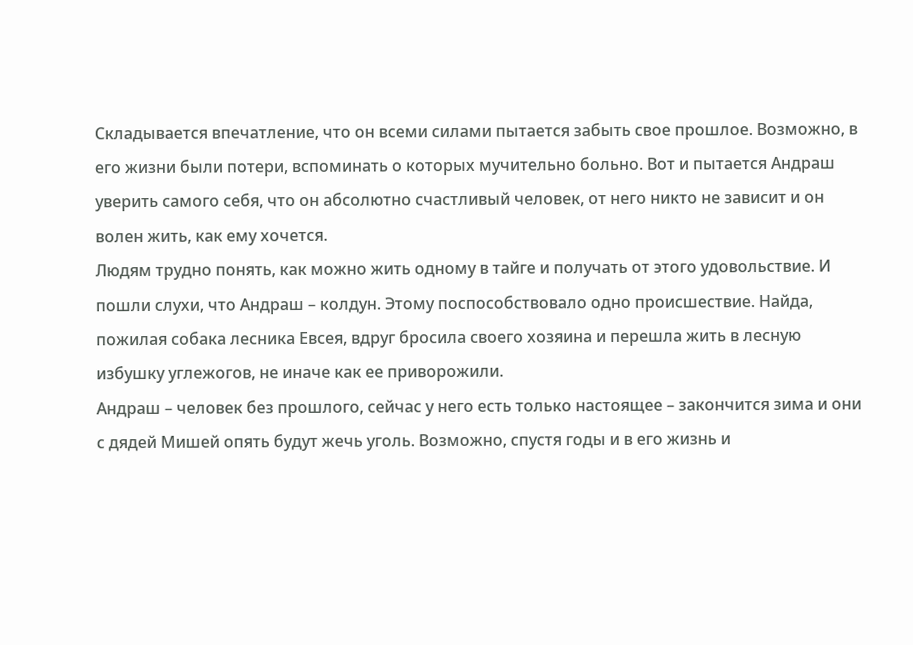Складывается впечатление, что он всеми силами пытается забыть свое прошлое. Возможно, в его жизни были потери, вспоминать о которых мучительно больно. Вот и пытается Андраш уверить самого себя, что он абсолютно счастливый человек, от него никто не зависит и он волен жить, как ему хочется.
Людям трудно понять, как можно жить одному в тайге и получать от этого удовольствие. И пошли слухи, что Андраш – колдун. Этому поспособствовало одно происшествие. Найда, пожилая собака лесника Евсея, вдруг бросила своего хозяина и перешла жить в лесную избушку углежогов, не иначе как ее приворожили.
Андраш – человек без прошлого, сейчас у него есть только настоящее – закончится зима и они с дядей Мишей опять будут жечь уголь. Возможно, спустя годы и в его жизнь и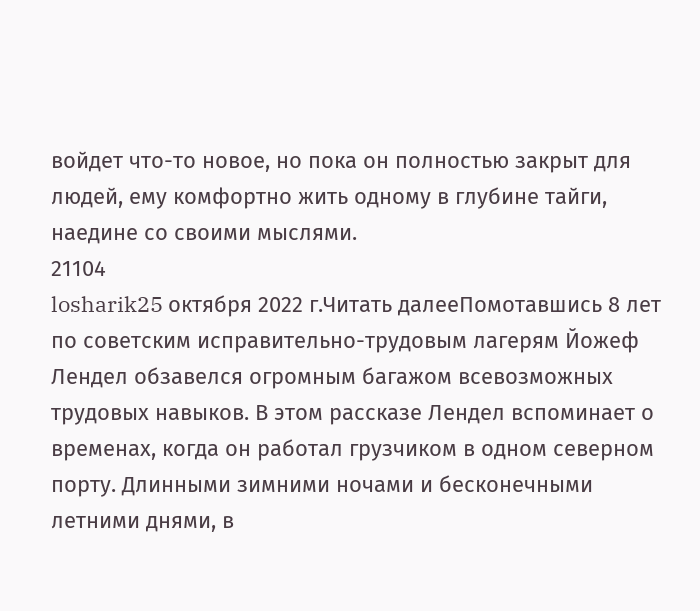войдет что-то новое, но пока он полностью закрыт для людей, ему комфортно жить одному в глубине тайги, наедине со своими мыслями.
21104
losharik25 октября 2022 г.Читать далееПомотавшись 8 лет по советским исправительно-трудовым лагерям Йожеф Лендел обзавелся огромным багажом всевозможных трудовых навыков. В этом рассказе Лендел вспоминает о временах, когда он работал грузчиком в одном северном порту. Длинными зимними ночами и бесконечными летними днями, в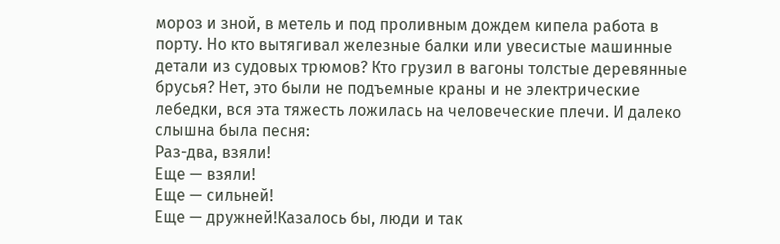мороз и зной, в метель и под проливным дождем кипела работа в порту. Но кто вытягивал железные балки или увесистые машинные детали из судовых трюмов? Кто грузил в вагоны толстые деревянные брусья? Нет, это были не подъемные краны и не электрические лебедки, вся эта тяжесть ложилась на человеческие плечи. И далеко слышна была песня:
Раз-два, взяли!
Еще — взяли!
Еще — сильней!
Еще — дружней!Казалось бы, люди и так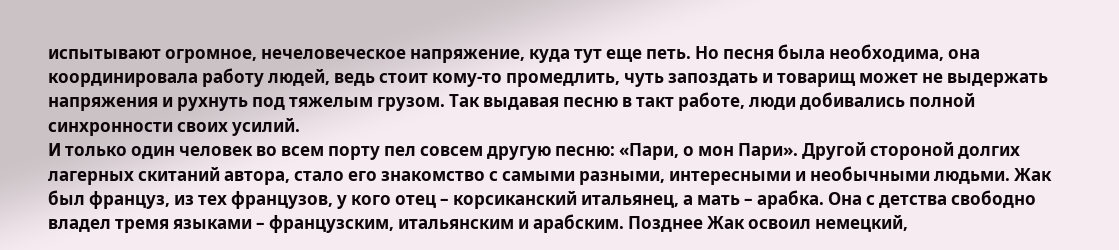испытывают огромное, нечеловеческое напряжение, куда тут еще петь. Но песня была необходима, она координировала работу людей, ведь стоит кому-то промедлить, чуть запоздать и товарищ может не выдержать напряжения и рухнуть под тяжелым грузом. Так выдавая песню в такт работе, люди добивались полной синхронности своих усилий.
И только один человек во всем порту пел совсем другую песню: «Пари, о мон Пари». Другой стороной долгих лагерных скитаний автора, стало его знакомство с самыми разными, интересными и необычными людьми. Жак был француз, из тех французов, у кого отец – корсиканский итальянец, а мать – арабка. Она с детства свободно владел тремя языками – французским, итальянским и арабским. Позднее Жак освоил немецкий,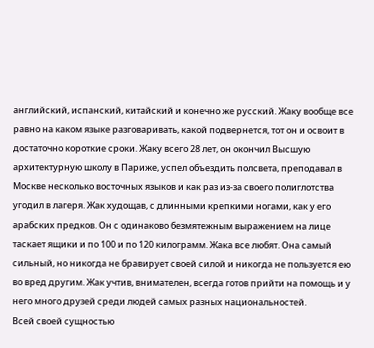английский, испанский, китайский и конечно же русский. Жаку вообще все равно на каком языке разговаривать, какой подвернется, тот он и освоит в достаточно короткие сроки. Жаку всего 28 лет, он окончил Высшую архитектурную школу в Париже, успел объездить полсвета, преподавал в Москве несколько восточных языков и как раз из-за своего полиглотства угодил в лагеря. Жак худощав, с длинными крепкими ногами, как у его арабских предков. Он с одинаково безмятежным выражением на лице таскает ящики и по 100 и по 120 килограмм. Жака все любят. Она самый сильный, но никогда не бравирует своей силой и никогда не пользуется ею во вред другим. Жак учтив, внимателен, всегда готов прийти на помощь и у него много друзей среди людей самых разных национальностей.
Всей своей сущностью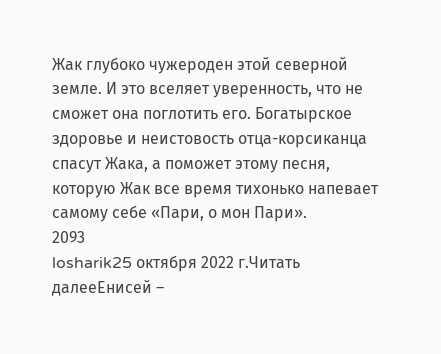Жак глубоко чужероден этой северной земле. И это вселяет уверенность, что не сможет она поглотить его. Богатырское здоровье и неистовость отца-корсиканца спасут Жака, а поможет этому песня, которую Жак все время тихонько напевает самому себе «Пари, о мон Пари».
2093
losharik25 октября 2022 г.Читать далееЕнисей –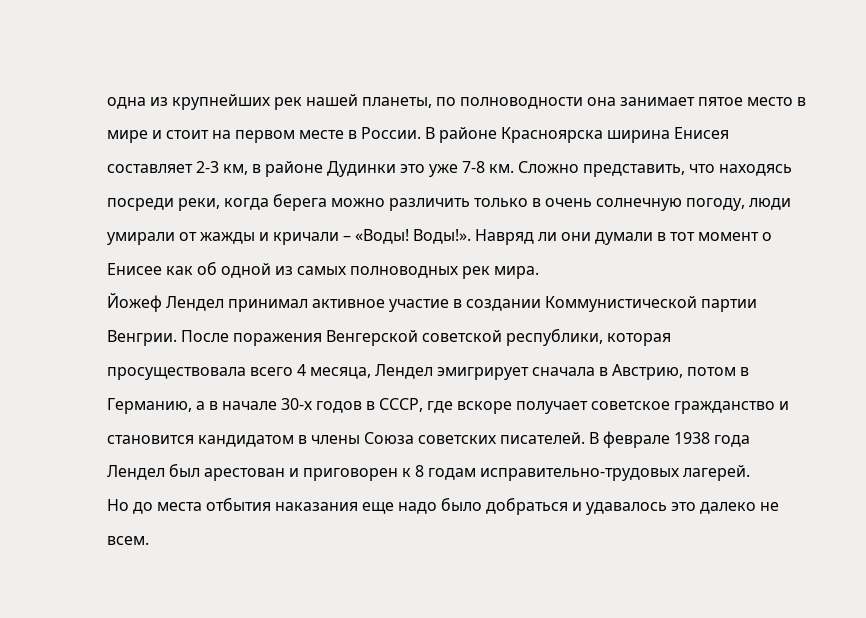одна из крупнейших рек нашей планеты, по полноводности она занимает пятое место в мире и стоит на первом месте в России. В районе Красноярска ширина Енисея составляет 2-3 км, в районе Дудинки это уже 7-8 км. Сложно представить, что находясь посреди реки, когда берега можно различить только в очень солнечную погоду, люди умирали от жажды и кричали – «Воды! Воды!». Навряд ли они думали в тот момент о Енисее как об одной из самых полноводных рек мира.
Йожеф Лендел принимал активное участие в создании Коммунистической партии Венгрии. После поражения Венгерской советской республики, которая просуществовала всего 4 месяца, Лендел эмигрирует сначала в Австрию, потом в Германию, а в начале 30-х годов в СССР, где вскоре получает советское гражданство и становится кандидатом в члены Союза советских писателей. В феврале 1938 года Лендел был арестован и приговорен к 8 годам исправительно-трудовых лагерей.
Но до места отбытия наказания еще надо было добраться и удавалось это далеко не всем.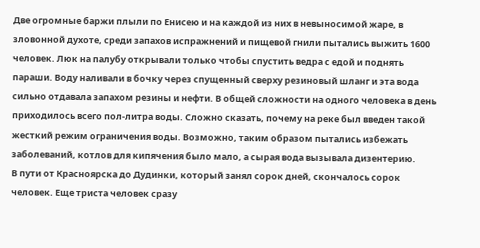Две огромные баржи плыли по Енисею и на каждой из них в невыносимой жаре, в зловонной духоте, среди запахов испражнений и пищевой гнили пытались выжить 1600 человек. Люк на палубу открывали только чтобы спустить ведра с едой и поднять параши. Воду наливали в бочку через спущенный сверху резиновый шланг и эта вода сильно отдавала запахом резины и нефти. В общей сложности на одного человека в день приходилось всего пол-литра воды. Сложно сказать, почему на реке был введен такой жесткий режим ограничения воды. Возможно, таким образом пытались избежать заболеваний, котлов для кипячения было мало, а сырая вода вызывала дизентерию.
В пути от Красноярска до Дудинки, который занял сорок дней, скончалось сорок человек. Еще триста человек сразу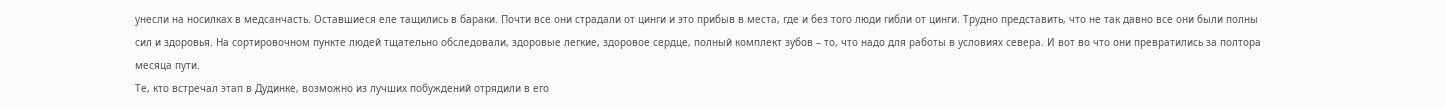унесли на носилках в медсанчасть. Оставшиеся еле тащились в бараки. Почти все они страдали от цинги и это прибыв в места, где и без того люди гибли от цинги. Трудно представить, что не так давно все они были полны сил и здоровья. На сортировочном пункте людей тщательно обследовали, здоровые легкие, здоровое сердце, полный комплект зубов – то, что надо для работы в условиях севера. И вот во что они превратились за полтора месяца пути.
Те, кто встречал этап в Дудинке, возможно из лучших побуждений отрядили в его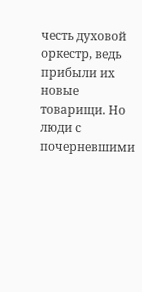честь духовой оркестр, ведь прибыли их новые товарищи. Но люди с почерневшими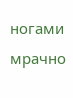ногами мрачно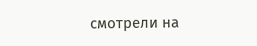смотрели на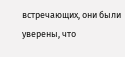встречающих, они были уверены, что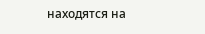находятся на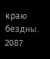краю бездны.
2087